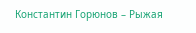Константин Горюнов – Рыжая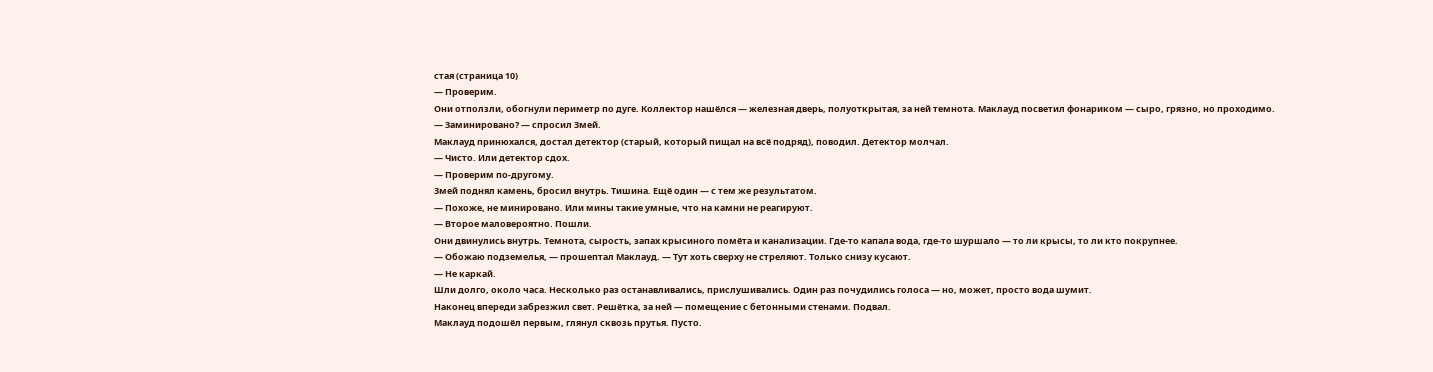стая (страница 10)
— Проверим.
Они отползли, обогнули периметр по дуге. Коллектор нашёлся — железная дверь, полуоткрытая, за ней темнота. Маклауд посветил фонариком — сыро, грязно, но проходимо.
— Заминировано? — спросил Змей.
Маклауд принюхался, достал детектор (старый, который пищал на всё подряд), поводил. Детектор молчал.
— Чисто. Или детектор сдох.
— Проверим по-другому.
Змей поднял камень, бросил внутрь. Тишина. Ещё один — с тем же результатом.
— Похоже, не минировано. Или мины такие умные, что на камни не реагируют.
— Второе маловероятно. Пошли.
Они двинулись внутрь. Темнота, сырость, запах крысиного помёта и канализации. Где-то капала вода, где-то шуршало — то ли крысы, то ли кто покрупнее.
— Обожаю подземелья, — прошептал Маклауд. — Тут хоть сверху не стреляют. Только снизу кусают.
— Не каркай.
Шли долго, около часа. Несколько раз останавливались, прислушивались. Один раз почудились голоса — но, может, просто вода шумит.
Наконец впереди забрезжил свет. Решётка, за ней — помещение с бетонными стенами. Подвал.
Маклауд подошёл первым, глянул сквозь прутья. Пусто.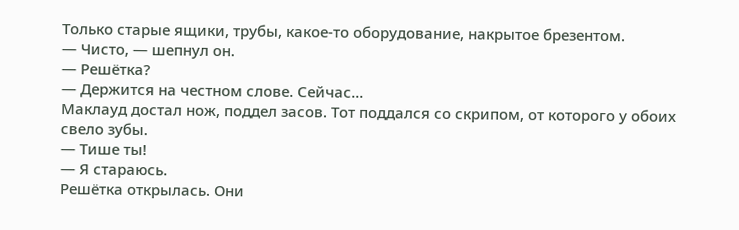Только старые ящики, трубы, какое-то оборудование, накрытое брезентом.
— Чисто, — шепнул он.
— Решётка?
— Держится на честном слове. Сейчас...
Маклауд достал нож, поддел засов. Тот поддался со скрипом, от которого у обоих свело зубы.
— Тише ты!
— Я стараюсь.
Решётка открылась. Они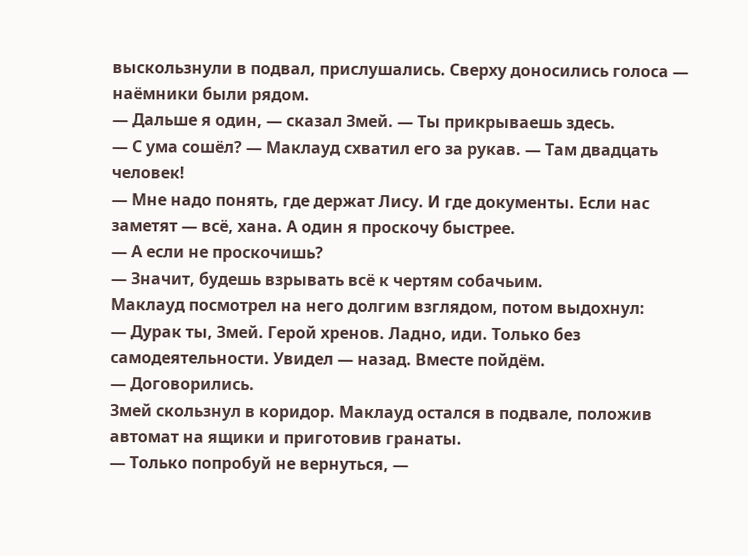выскользнули в подвал, прислушались. Сверху доносились голоса — наёмники были рядом.
— Дальше я один, — сказал Змей. — Ты прикрываешь здесь.
— С ума сошёл? — Маклауд схватил его за рукав. — Там двадцать человек!
— Мне надо понять, где держат Лису. И где документы. Если нас заметят — всё, хана. А один я проскочу быстрее.
— А если не проскочишь?
— Значит, будешь взрывать всё к чертям собачьим.
Маклауд посмотрел на него долгим взглядом, потом выдохнул:
— Дурак ты, Змей. Герой хренов. Ладно, иди. Только без самодеятельности. Увидел — назад. Вместе пойдём.
— Договорились.
Змей скользнул в коридор. Маклауд остался в подвале, положив автомат на ящики и приготовив гранаты.
— Только попробуй не вернуться, —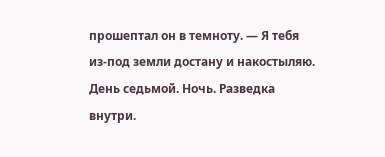прошептал он в темноту. — Я тебя из-под земли достану и накостыляю.
День седьмой. Ночь. Разведка внутри.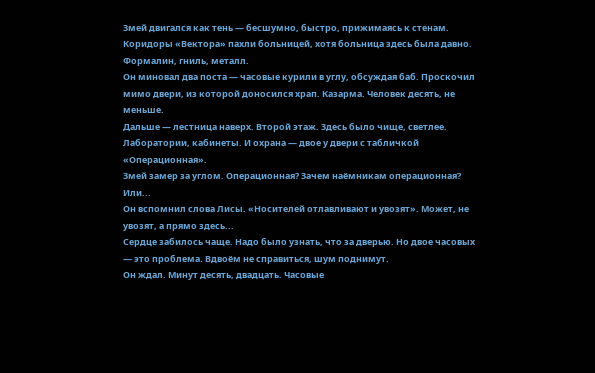Змей двигался как тень — бесшумно, быстро, прижимаясь к стенам. Коридоры «Вектора» пахли больницей, хотя больница здесь была давно. Формалин, гниль, металл.
Он миновал два поста — часовые курили в углу, обсуждая баб. Проскочил мимо двери, из которой доносился храп. Казарма. Человек десять, не меньше.
Дальше — лестница наверх. Второй этаж. Здесь было чище, светлее. Лаборатории, кабинеты. И охрана — двое у двери с табличкой «Операционная».
Змей замер за углом. Операционная? Зачем наёмникам операционная? Или...
Он вспомнил слова Лисы. «Носителей отлавливают и увозят». Может, не увозят, а прямо здесь...
Сердце забилось чаще. Надо было узнать, что за дверью. Но двое часовых — это проблема. Вдвоём не справиться, шум поднимут.
Он ждал. Минут десять, двадцать. Часовые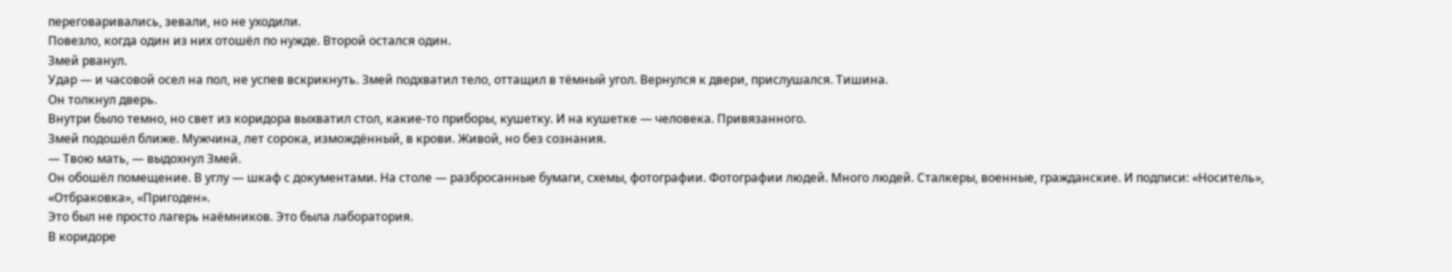переговаривались, зевали, но не уходили.
Повезло, когда один из них отошёл по нужде. Второй остался один.
Змей рванул.
Удар — и часовой осел на пол, не успев вскрикнуть. Змей подхватил тело, оттащил в тёмный угол. Вернулся к двери, прислушался. Тишина.
Он толкнул дверь.
Внутри было темно, но свет из коридора выхватил стол, какие-то приборы, кушетку. И на кушетке — человека. Привязанного.
Змей подошёл ближе. Мужчина, лет сорока, измождённый, в крови. Живой, но без сознания.
— Твою мать, — выдохнул Змей.
Он обошёл помещение. В углу — шкаф с документами. На столе — разбросанные бумаги, схемы, фотографии. Фотографии людей. Много людей. Сталкеры, военные, гражданские. И подписи: «Носитель», «Отбраковка», «Пригоден».
Это был не просто лагерь наёмников. Это была лаборатория.
В коридоре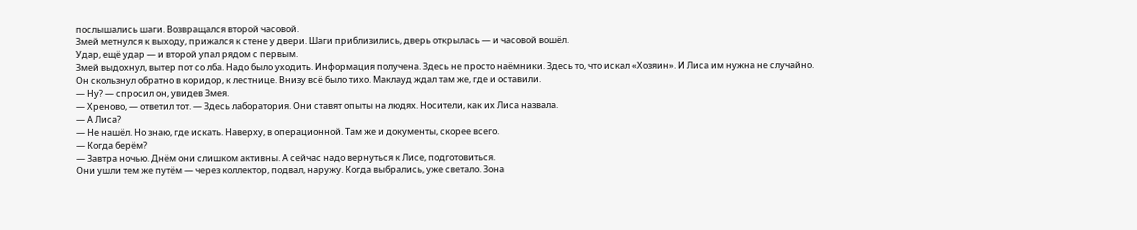послышались шаги. Возвращался второй часовой.
Змей метнулся к выходу, прижался к стене у двери. Шаги приблизились, дверь открылась — и часовой вошёл.
Удар, ещё удар — и второй упал рядом с первым.
Змей выдохнул, вытер пот со лба. Надо было уходить. Информация получена. Здесь не просто наёмники. Здесь то, что искал «Хозяин». И Лиса им нужна не случайно.
Он скользнул обратно в коридор, к лестнице. Внизу всё было тихо. Маклауд ждал там же, где и оставили.
— Ну? — спросил он, увидев Змея.
— Хреново, — ответил тот. — Здесь лаборатория. Они ставят опыты на людях. Носители, как их Лиса назвала.
— А Лиса?
— Не нашёл. Но знаю, где искать. Наверху, в операционной. Там же и документы, скорее всего.
— Когда берём?
— Завтра ночью. Днём они слишком активны. А сейчас надо вернуться к Лисe, подготовиться.
Они ушли тем же путём — через коллектор, подвал, наружу. Когда выбрались, уже светало. Зона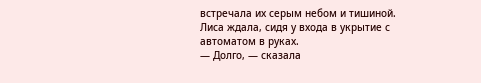встречала их серым небом и тишиной.
Лиса ждала, сидя у входа в укрытие с автоматом в руках.
— Долго, — сказала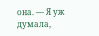она. — Я уж думала,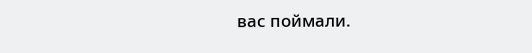вас поймали.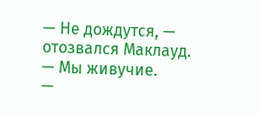— Не дождутся, — отозвался Маклауд. — Мы живучие.
—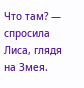Что там? — спросила Лиса, глядя на Змея.